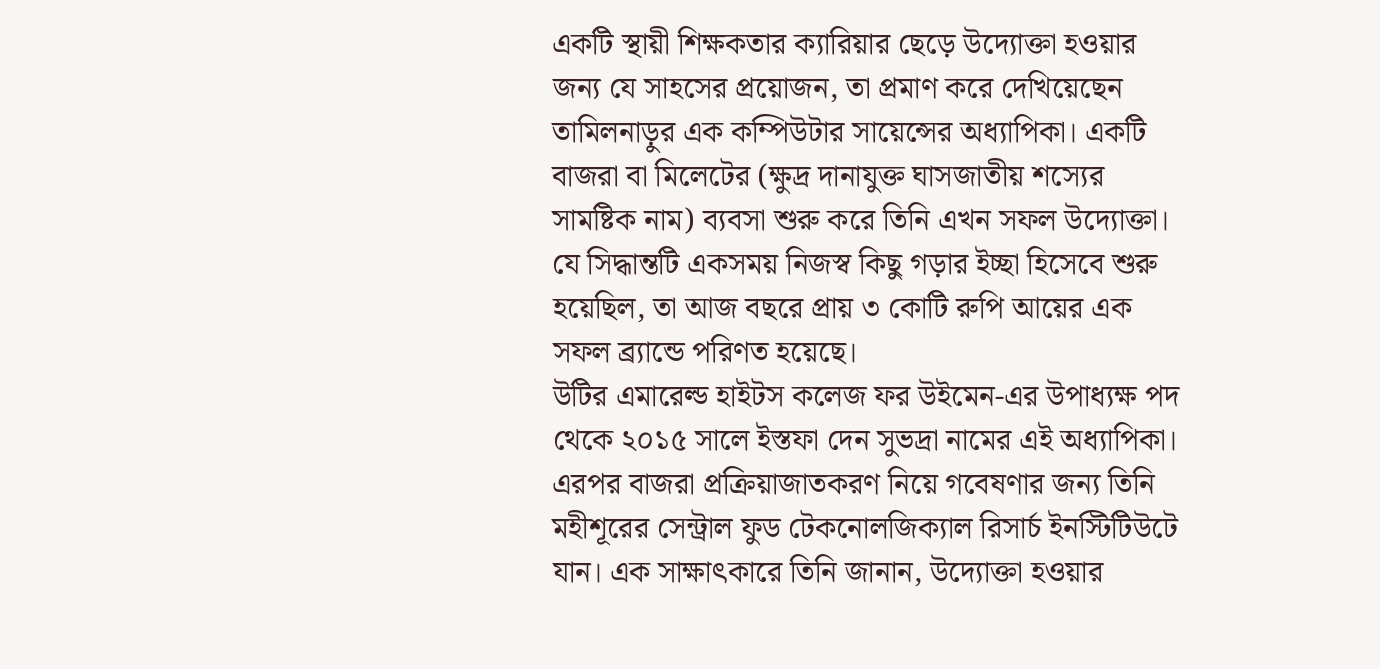একটি স্থায়ী শিক্ষকতার ক্যারিয়ার ছেড়ে উদ্যোক্তা হওয়ার জন্য যে সাহসের প্রয়োজন, তা প্রমাণ করে দেখিয়েছেন তামিলনাড়ুর এক কম্পিউটার সায়েন্সের অধ্যাপিকা। একটি বাজরা বা মিলেটের (ক্ষুদ্র দানাযুক্ত ঘাসজাতীয় শস্যের সামষ্টিক নাম) ব্যবসা শুরু করে তিনি এখন সফল উদ্যোক্তা। যে সিদ্ধান্তটি একসময় নিজস্ব কিছু গড়ার ইচ্ছা হিসেবে শুরু হয়েছিল, তা আজ বছরে প্রায় ৩ কোটি রুপি আয়ের এক সফল ব্র্যান্ডে পরিণত হয়েছে।
উটির এমারেল্ড হাইটস কলেজ ফর উইমেন-এর উপাধ্যক্ষ পদ থেকে ২০১৫ সালে ইস্তফা দেন সুভদ্রা নামের এই অধ্যাপিকা। এরপর বাজরা প্রক্রিয়াজাতকরণ নিয়ে গবেষণার জন্য তিনি মহীশূরের সেন্ট্রাল ফুড টেকনোলজিক্যাল রিসার্চ ইনস্টিটিউটে যান। এক সাক্ষাৎকারে তিনি জানান, উদ্যোক্তা হওয়ার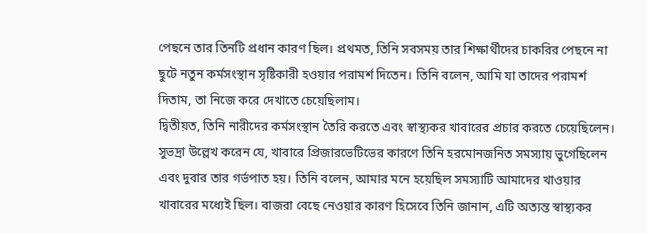পেছনে তার তিনটি প্রধান কারণ ছিল। প্রথমত, তিনি সবসময় তার শিক্ষার্থীদের চাকরির পেছনে না ছুটে নতুন কর্মসংস্থান সৃষ্টিকারী হওয়ার পরামর্শ দিতেন। তিনি বলেন, আমি যা তাদের পরামর্শ দিতাম, তা নিজে করে দেখাতে চেয়েছিলাম।
দ্বিতীয়ত, তিনি নারীদের কর্মসংস্থান তৈরি করতে এবং স্বাস্থ্যকর খাবারের প্রচার করতে চেয়েছিলেন। সুভদ্রা উল্লেখ করেন যে, খাবারে প্রিজারভেটিভের কারণে তিনি হরমোনজনিত সমস্যায় ভুগেছিলেন এবং দুবার তার গর্ভপাত হয়। তিনি বলেন, আমার মনে হয়েছিল সমস্যাটি আমাদের খাওয়ার খাবারের মধ্যেই ছিল। বাজরা বেছে নেওয়ার কারণ হিসেবে তিনি জানান, এটি অত্যন্ত স্বাস্থ্যকর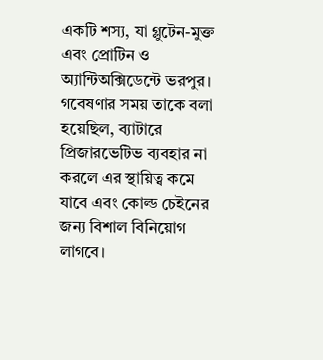একটি শস্য, যা গ্লুটেন-মুক্ত এবং প্রোটিন ও অ্যান্টিঅক্সিডেন্টে ভরপুর।
গবেষণার সময় তাকে বলা হয়েছিল, ব্যাটারে প্রিজারভেটিভ ব্যবহার না করলে এর স্থায়িত্ব কমে যাবে এবং কোল্ড চেইনের জন্য বিশাল বিনিয়োগ লাগবে।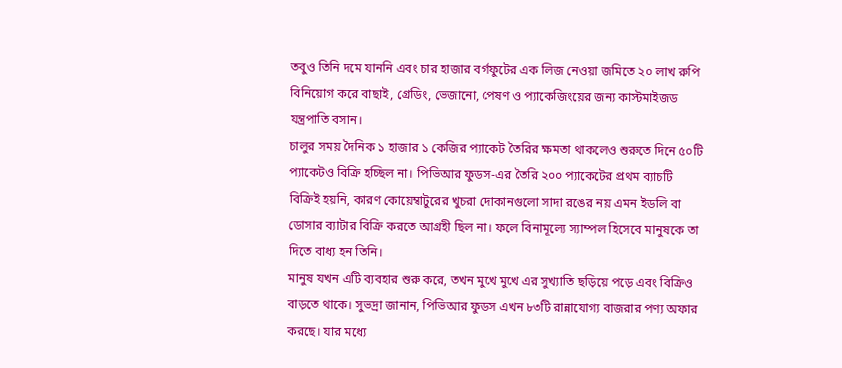তবুও তিনি দমে যাননি এবং চার হাজার বর্গফুটের এক লিজ নেওয়া জমিতে ২০ লাখ রুপি বিনিয়োগ করে বাছাই, গ্রেডিং, ভেজানো, পেষণ ও প্যাকেজিংয়ের জন্য কাস্টমাইজড যন্ত্রপাতি বসান।
চালুর সময় দৈনিক ১ হাজার ১ কেজির প্যাকেট তৈরির ক্ষমতা থাকলেও শুরুতে দিনে ৫০টি প্যাকেটও বিক্রি হচ্ছিল না। পিভিআর ফুডস-এর তৈরি ২০০ প্যাকেটের প্রথম ব্যাচটি বিক্রিই হয়নি, কারণ কোয়েম্বাটুরের খুচরা দোকানগুলো সাদা রঙের নয় এমন ইডলি বা ডোসার ব্যাটার বিক্রি করতে আগ্রহী ছিল না। ফলে বিনামূল্যে স্যাম্পল হিসেবে মানুষকে তা দিতে বাধ্য হন তিনি।
মানুষ যখন এটি ব্যবহার শুরু করে, তখন মুখে মুখে এর সুখ্যাতি ছড়িয়ে পড়ে এবং বিক্রিও বাড়তে থাকে। সুভদ্রা জানান, পিভিআর ফুডস এখন ৮৩টি রান্নাযোগ্য বাজরার পণ্য অফার করছে। যার মধ্যে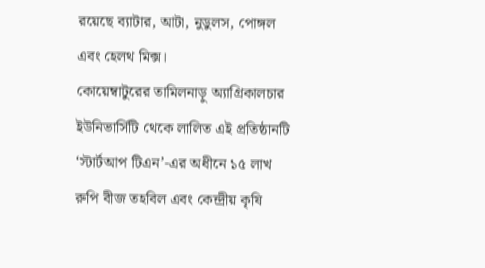রয়েছে ব্যাটার, আটা, নুডুলস, পোঙ্গল এবং হেলথ মিক্স।
কোয়েম্বাটুরের তামিলনাড়ু অ্যাগ্রিকালচার ইউনিভার্সিটি থেকে লালিত এই প্রতিষ্ঠানটি ‘স্টার্টআপ টিএন’-এর অধীনে ১৫ লাখ রুপি বীজ তহবিল এবং কেন্দ্রীয় কৃষি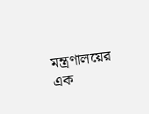মন্ত্রণালয়ের এক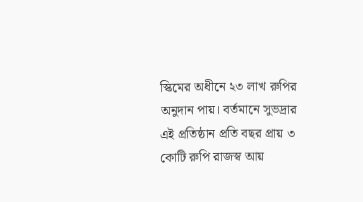স্কিমের অধীনে ২৩ লাখ রুপির অনুদান পায়। বর্তমানে সুভদ্রার এই প্রতিষ্ঠান প্রতি বছর প্রায় ৩ কোটি রুপি রাজস্ব আয়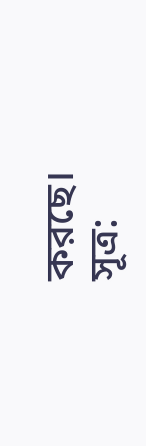করছে।
সূত্র: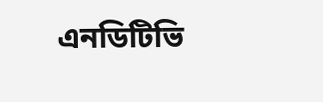এনডিটিভি